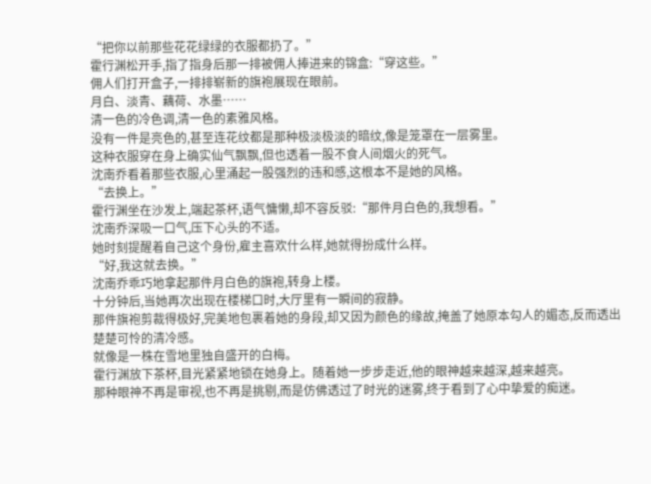“把你以前那些花花绿绿的衣服都扔了。”
霍行渊松开手,指了指身后那一排被佣人捧进来的锦盒:“穿这些。”
佣人们打开盒子,一排排崭新的旗袍展现在眼前。
月白、淡青、藕荷、水墨……
清一色的冷色调,清一色的素雅风格。
没有一件是亮色的,甚至连花纹都是那种极淡极淡的暗纹,像是笼罩在一层雾里。
这种衣服穿在身上确实仙气飘飘,但也透着一股不食人间烟火的死气。
沈南乔看着那些衣服,心里涌起一股强烈的违和感,这根本不是她的风格。
“去换上。”
霍行渊坐在沙发上,端起茶杯,语气慵懒,却不容反驳:“那件月白色的,我想看。”
沈南乔深吸一口气,压下心头的不适。
她时刻提醒着自己这个身份,雇主喜欢什么样,她就得扮成什么样。
“好,我这就去换。”
沈南乔乖巧地拿起那件月白色的旗袍,转身上楼。
十分钟后,当她再次出现在楼梯口时,大厅里有一瞬间的寂静。
那件旗袍剪裁得极好,完美地包裹着她的身段,却又因为颜色的缘故,掩盖了她原本勾人的媚态,反而透出楚楚可怜的清冷感。
就像是一株在雪地里独自盛开的白梅。
霍行渊放下茶杯,目光紧紧地锁在她身上。随着她一步步走近,他的眼神越来越深,越来越亮。
那种眼神不再是审视,也不再是挑剔,而是仿佛透过了时光的迷雾,终于看到了心中挚爱的痴迷。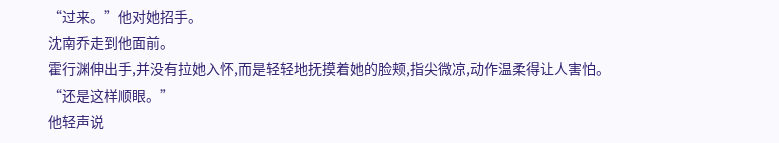“过来。”他对她招手。
沈南乔走到他面前。
霍行渊伸出手,并没有拉她入怀,而是轻轻地抚摸着她的脸颊,指尖微凉,动作温柔得让人害怕。
“还是这样顺眼。”
他轻声说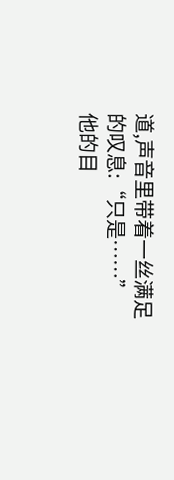道,声音里带着一丝满足的叹息:“只是……”
他的目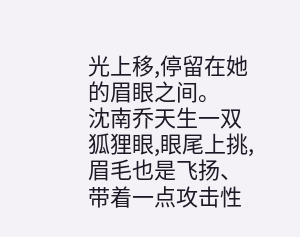光上移,停留在她的眉眼之间。
沈南乔天生一双狐狸眼,眼尾上挑,眉毛也是飞扬、带着一点攻击性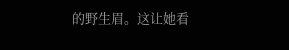的野生眉。这让她看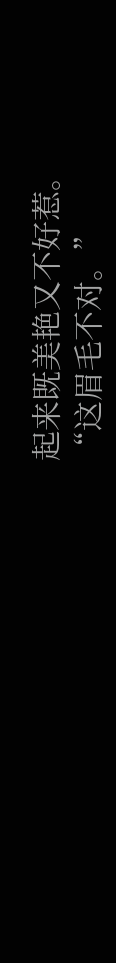起来既美艳又不好惹。
“这眉毛不对。”